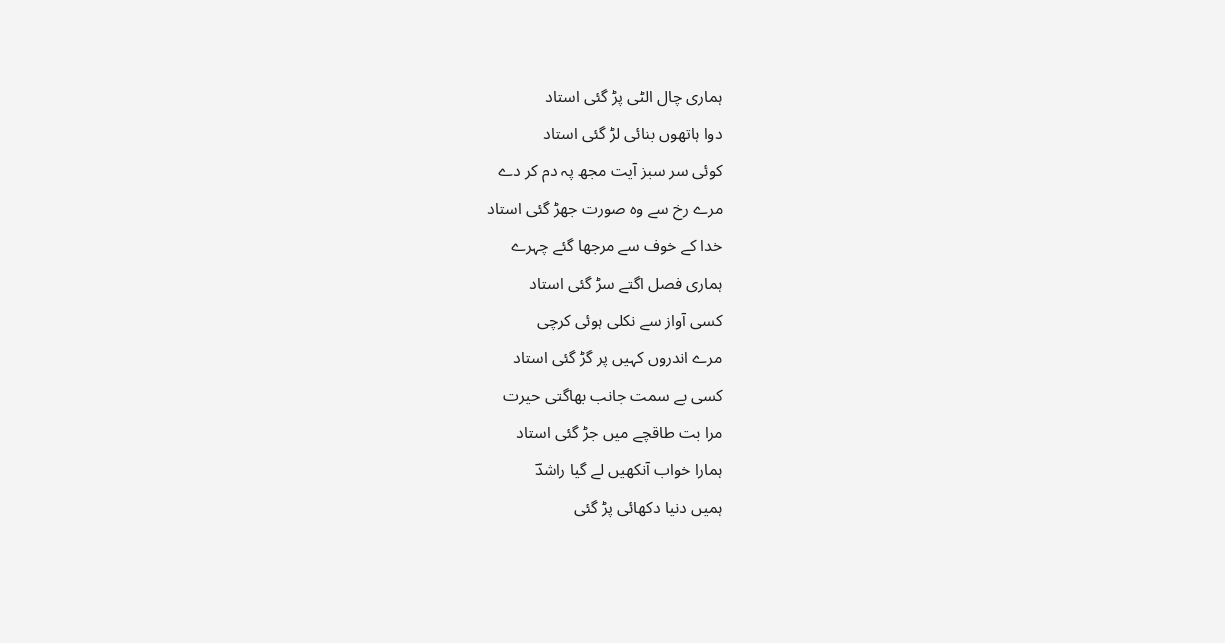ہماری چال الٹی پڑ گئی استاد
دوا ہاتھوں بنائی لڑ گئی استاد
کوئی سر سبز آیت مجھ پہ دم کر دے
مرے رخ سے وہ صورت جھڑ گئی استاد
خدا کے خوف سے مرجھا گئے چہرے
ہماری فصل اگتے سڑ گئی استاد
کسی آواز سے نکلی ہوئی کرچی
مرے اندروں کہیں پر گڑ گئی استاد
کسی بے سمت جانب بھاگتی حیرت
مرا بت طاقچے میں جڑ گئی استاد
ہمارا خواب آنکھیں لے گیا راشدؔ
ہمیں دنیا دکھائی پڑ گئی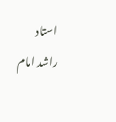استاد
راشد امام